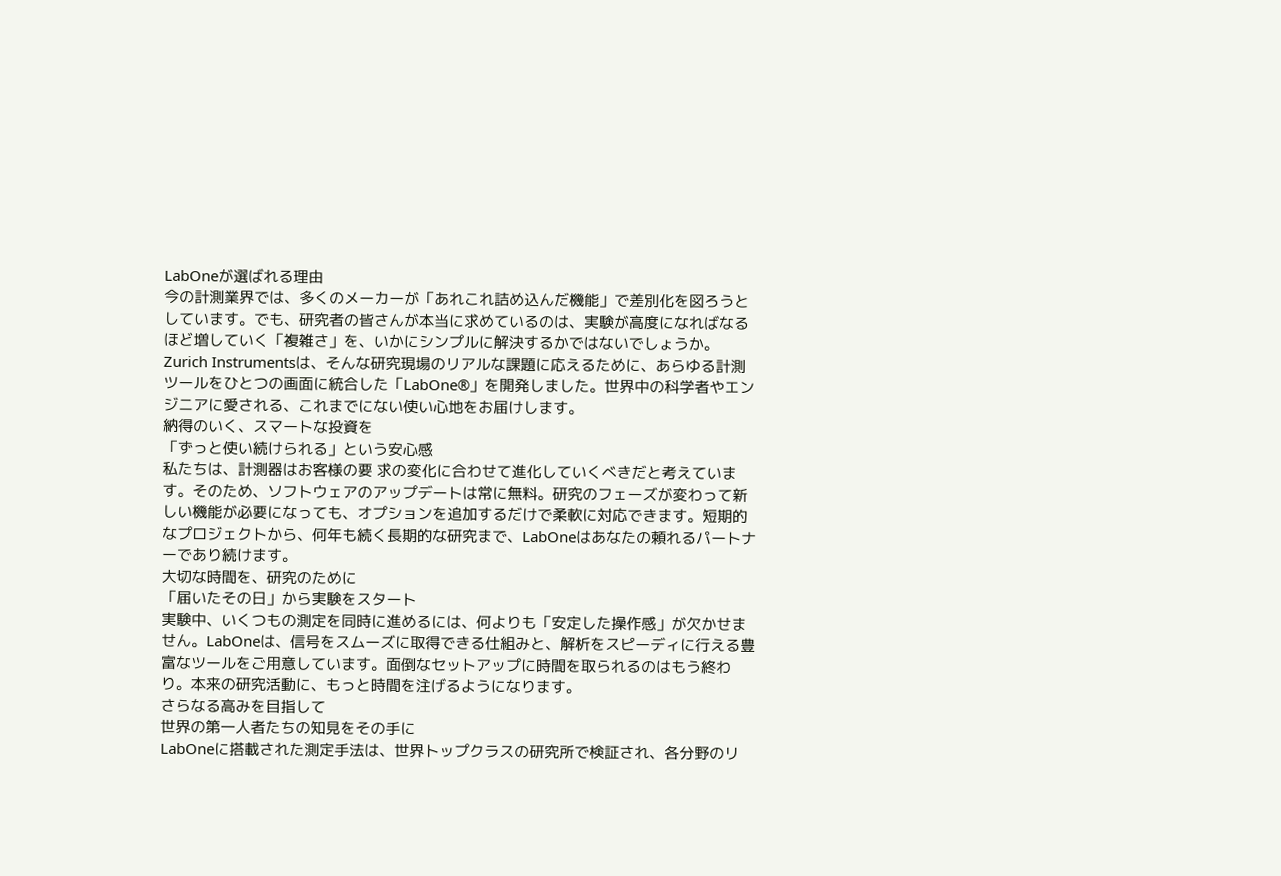LabOneが選ばれる理由
今の計測業界では、多くのメーカーが「あれこれ詰め込んだ機能」で差別化を図ろうとしています。でも、研究者の皆さんが本当に求めているのは、実験が高度になればなるほど増していく「複雑さ」を、いかにシンプルに解決するかではないでしょうか。 Zurich Instrumentsは、そんな研究現場のリアルな課題に応えるために、あらゆる計測ツールをひとつの画面に統合した「LabOne®」を開発しました。世界中の科学者やエンジニアに愛される、これまでにない使い心地をお届けします。
納得のいく、スマートな投資を
「ずっと使い続けられる」という安心感
私たちは、計測器はお客様の要 求の変化に合わせて進化していくべきだと考えています。そのため、ソフトウェアのアップデートは常に無料。研究のフェーズが変わって新しい機能が必要になっても、オプションを追加するだけで柔軟に対応できます。短期的なプロジェクトから、何年も続く長期的な研究まで、LabOneはあなたの頼れるパートナーであり続けます。
大切な時間を、研究のために
「届いたその日」から実験をスタート
実験中、いくつもの測定を同時に進めるには、何よりも「安定した操作感」が欠かせません。LabOneは、信号をスムーズに取得できる仕組みと、解析をスピーディに行える豊富なツールをご用意しています。面倒なセットアップに時間を取られるのはもう終わり。本来の研究活動に、もっと時間を注げるようになります。
さらなる高みを目指して
世界の第一人者たちの知見をその手に
LabOneに搭載された測定手法は、世界トップクラスの研究所で検証され、各分野のリ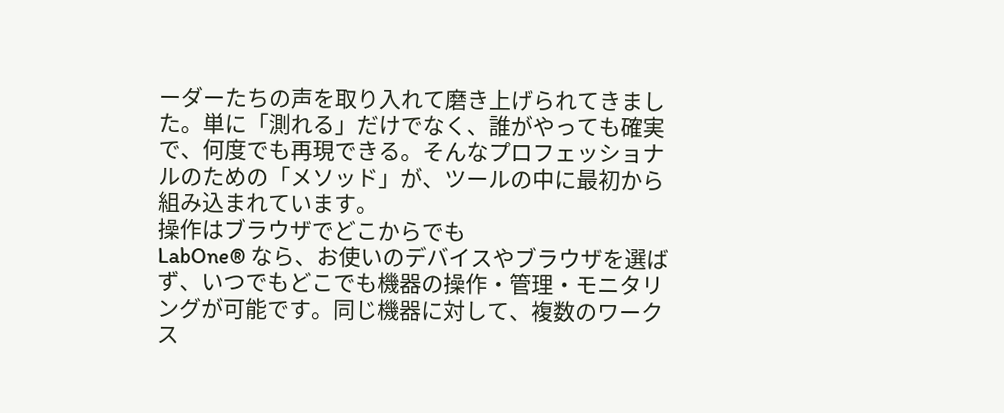ーダーたちの声を取り入れて磨き上げられてきました。単に「測れる」だけでなく、誰がやっても確実で、何度でも再現できる。そんなプロフェッショナルのための「メソッド」が、ツールの中に最初から組み込まれています。
操作はブラウザでどこからでも
LabOne® なら、お使いのデバイスやブラウザを選ばず、いつでもどこでも機器の操作・管理・モニタリングが可能です。同じ機器に対して、複数のワークス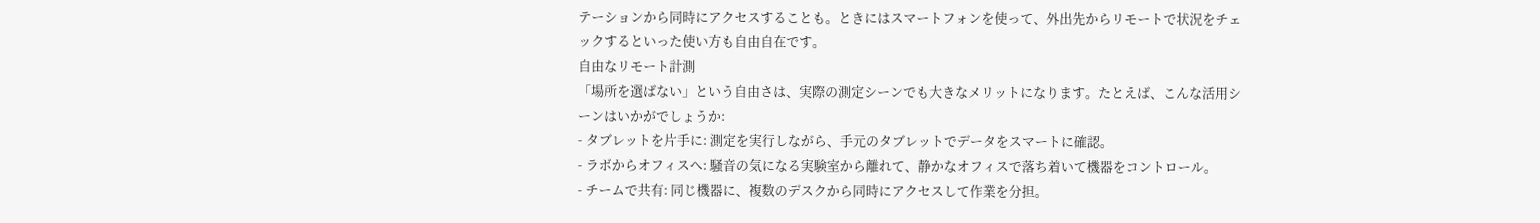テーションから同時にアクセスすることも。ときにはスマートフォンを使って、外出先からリモートで状況をチェックするといった使い方も自由自在です。
自由なリモート計測
「場所を選ばない」という自由さは、実際の測定シーンでも大きなメリットになります。たとえば、こんな活用シーンはいかがでしょうか:
- タブレットを片手に: 測定を実行しながら、手元のタブレットでデータをスマートに確認。
- ラボからオフィスへ: 騒音の気になる実験室から離れて、静かなオフィスで落ち着いて機器をコントロール。
- チームで共有: 同じ機器に、複数のデスクから同時にアクセスして作業を分担。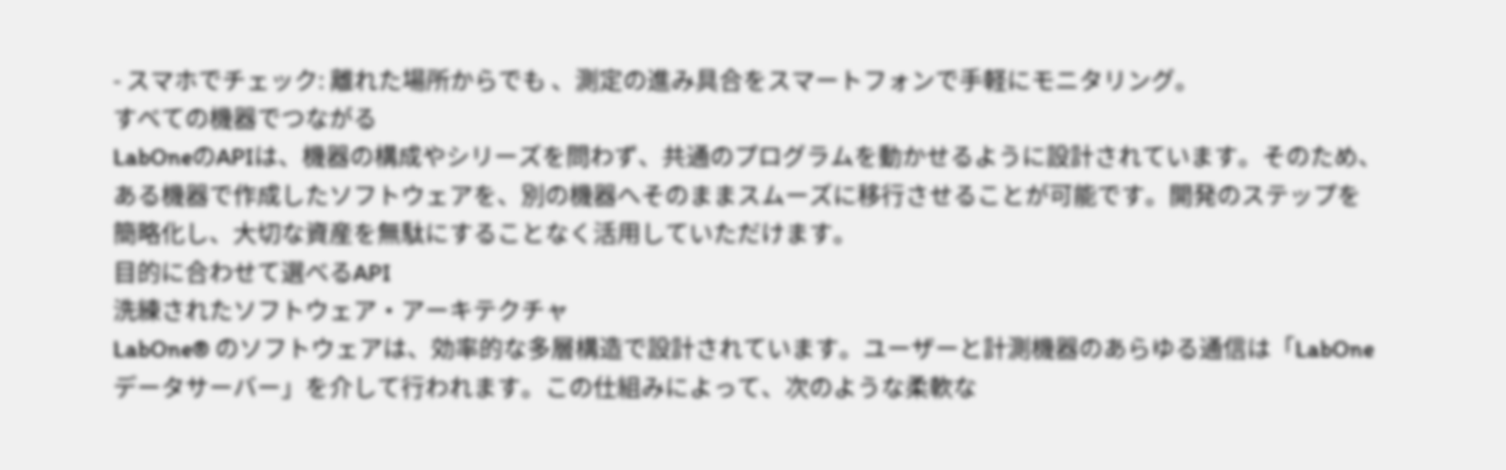- スマホでチェック: 離れた場所からでも 、測定の進み具合をスマートフォンで手軽にモニタリング。
すべての機器でつながる
LabOneのAPIは、機器の構成やシリーズを問わず、共通のプログラムを動かせるように設計されています。そのため、ある機器で作成したソフトウェアを、別の機器へそのままスムーズに移行させることが可能です。開発のステップを簡略化し、大切な資産を無駄にすることなく活用していただけます。
目的に合わせて選べるAPI
洗練されたソフトウェア・アーキテクチャ
LabOne® のソフトウェアは、効率的な多層構造で設計されています。ユーザーと計測機器のあらゆる通信は「LabOneデータサーバー」を介して行われます。この仕組みによって、次のような柔軟な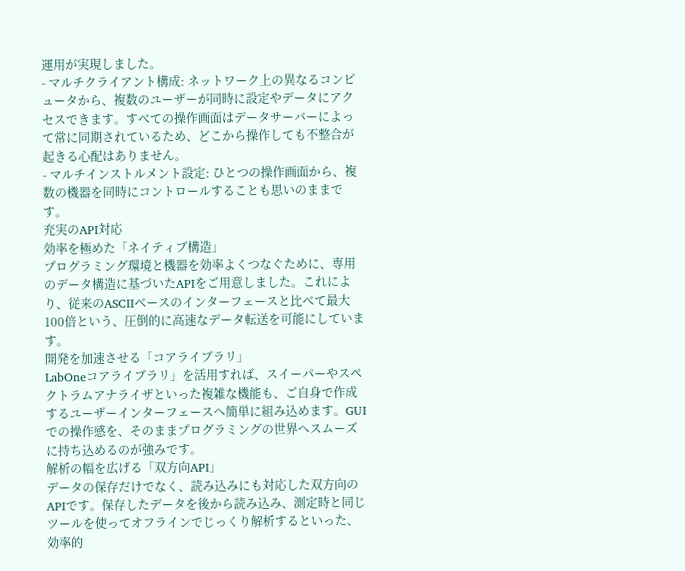運用が実現しました。
- マルチクライアント構成: ネットワーク上の異なるコンピュータから、複数のユーザーが同時に設定やデータにアクセスできます。すべての操作画面はデータサーバーによって常に同期されているため、どこから操作しても不整合が起きる心配はありません。
- マルチインストルメント設定: ひとつの操作画面から、複数の機器を同時にコントロールすることも思いのままです。
充実のAPI対応
効率を極めた「ネイティブ構造」
プログラミング環境と機器を効率よくつなぐために、専用のデータ構造に基づいたAPIをご用意しました。これにより、従来のASCIIベースのインターフェースと比べて最大100倍という、圧倒的に高速なデータ転送を可能にしています。
開発を加速させる「コアライブラリ」
LabOneコアライブラリ」を活用すれば、スイーパーやスペクトラムアナライザといった複雑な機能も、ご自身で作成するユーザーインターフェースへ簡単に組み込めます。GUIでの操作感を、そのままプログラミングの世界へスムーズに持ち込めるのが強みです。
解析の幅を広げる「双方向API」
データの保存だけでなく、読み込みにも対応した双方向のAPIです。保存したデータを後から読み込み、測定時と同じツールを使ってオフラインでじっくり解析するといった、効率的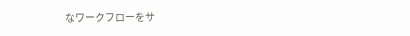なワークフローをサ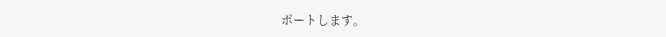ポートします。